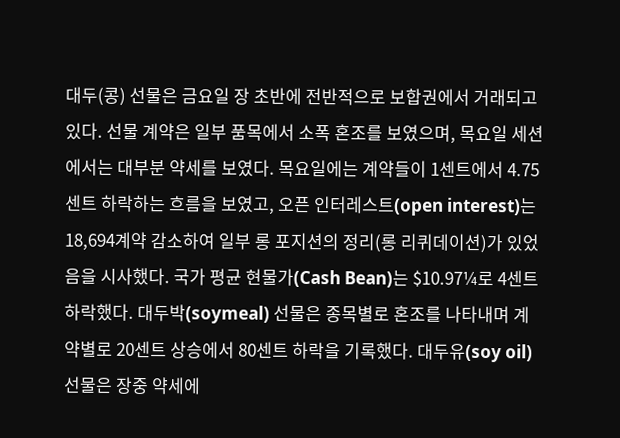대두(콩) 선물은 금요일 장 초반에 전반적으로 보합권에서 거래되고 있다. 선물 계약은 일부 품목에서 소폭 혼조를 보였으며, 목요일 세션에서는 대부분 약세를 보였다. 목요일에는 계약들이 1센트에서 4.75센트 하락하는 흐름을 보였고, 오픈 인터레스트(open interest)는 18,694계약 감소하여 일부 롱 포지션의 정리(롱 리퀴데이션)가 있었음을 시사했다. 국가 평균 현물가(Cash Bean)는 $10.97¼로 4센트 하락했다. 대두박(soymeal) 선물은 종목별로 혼조를 나타내며 계약별로 20센트 상승에서 80센트 하락을 기록했다. 대두유(soy oil) 선물은 장중 약세에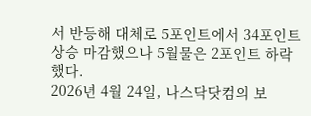서 반등해 대체로 5포인트에서 34포인트 상승 마감했으나 5월물은 2포인트 하락했다.
2026년 4월 24일, 나스닥닷컴의 보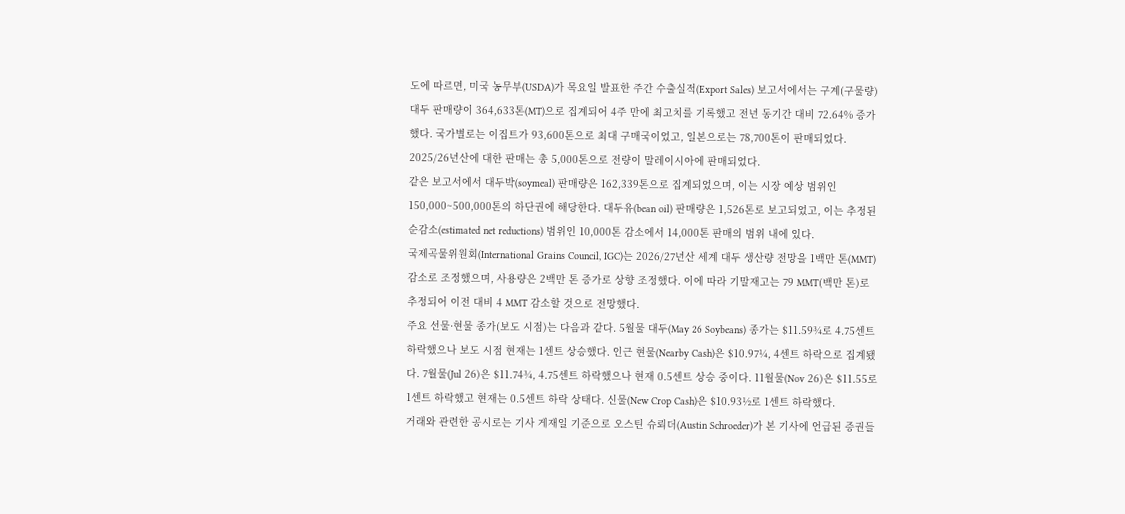도에 따르면, 미국 농무부(USDA)가 목요일 발표한 주간 수출실적(Export Sales) 보고서에서는 구계(구물량) 대두 판매량이 364,633톤(MT)으로 집계되어 4주 만에 최고치를 기록했고 전년 동기간 대비 72.64% 증가했다. 국가별로는 이집트가 93,600톤으로 최대 구매국이었고, 일본으로는 78,700톤이 판매되었다. 2025/26년산에 대한 판매는 총 5,000톤으로 전량이 말레이시아에 판매되었다.
같은 보고서에서 대두박(soymeal) 판매량은 162,339톤으로 집계되었으며, 이는 시장 예상 범위인 150,000~500,000톤의 하단권에 해당한다. 대두유(bean oil) 판매량은 1,526톤로 보고되었고, 이는 추정된 순감소(estimated net reductions) 범위인 10,000톤 감소에서 14,000톤 판매의 범위 내에 있다.
국제곡물위원회(International Grains Council, IGC)는 2026/27년산 세계 대두 생산량 전망을 1백만 톤(MMT) 감소로 조정했으며, 사용량은 2백만 톤 증가로 상향 조정했다. 이에 따라 기말재고는 79 MMT(백만 톤)로 추정되어 이전 대비 4 MMT 감소할 것으로 전망했다.
주요 선물·현물 종가(보도 시점)는 다음과 같다. 5월물 대두(May 26 Soybeans) 종가는 $11.59¾로 4.75센트 하락했으나 보도 시점 현재는 1센트 상승했다. 인근 현물(Nearby Cash)은 $10.97¼, 4센트 하락으로 집계됐다. 7월물(Jul 26)은 $11.74¾, 4.75센트 하락했으나 현재 0.5센트 상승 중이다. 11월물(Nov 26)은 $11.55로 1센트 하락했고 현재는 0.5센트 하락 상태다. 신물(New Crop Cash)은 $10.93½로 1센트 하락했다.
거래와 관련한 공시로는 기사 게재일 기준으로 오스틴 슈뢰더(Austin Schroeder)가 본 기사에 언급된 증권들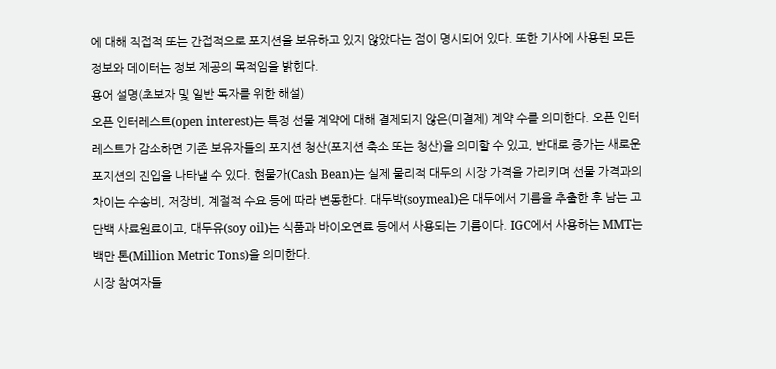에 대해 직접적 또는 간접적으로 포지션을 보유하고 있지 않았다는 점이 명시되어 있다. 또한 기사에 사용된 모든 정보와 데이터는 정보 제공의 목적임을 밝힌다.
용어 설명(초보자 및 일반 독자를 위한 해설)
오픈 인터레스트(open interest)는 특정 선물 계약에 대해 결제되지 않은(미결제) 계약 수를 의미한다. 오픈 인터레스트가 감소하면 기존 보유자들의 포지션 청산(포지션 축소 또는 청산)을 의미할 수 있고, 반대로 증가는 새로운 포지션의 진입을 나타낼 수 있다. 현물가(Cash Bean)는 실제 물리적 대두의 시장 가격을 가리키며 선물 가격과의 차이는 수송비, 저장비, 계절적 수요 등에 따라 변동한다. 대두박(soymeal)은 대두에서 기름을 추출한 후 남는 고단백 사료원료이고, 대두유(soy oil)는 식품과 바이오연료 등에서 사용되는 기름이다. IGC에서 사용하는 MMT는 백만 톤(Million Metric Tons)을 의미한다.
시장 참여자들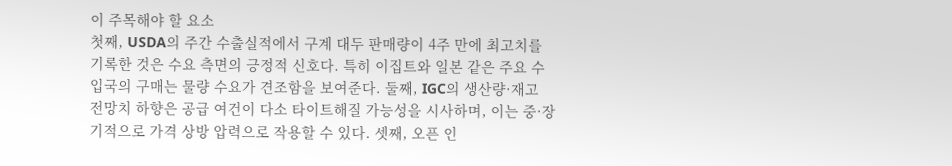이 주목해야 할 요소
첫째, USDA의 주간 수출실적에서 구계 대두 판매량이 4주 만에 최고치를 기록한 것은 수요 측면의 긍정적 신호다. 특히 이집트와 일본 같은 주요 수입국의 구매는 물량 수요가 견조함을 보여준다. 둘째, IGC의 생산량·재고 전망치 하향은 공급 여건이 다소 타이트해질 가능성을 시사하며, 이는 중·장기적으로 가격 상방 압력으로 작용할 수 있다. 셋째, 오픈 인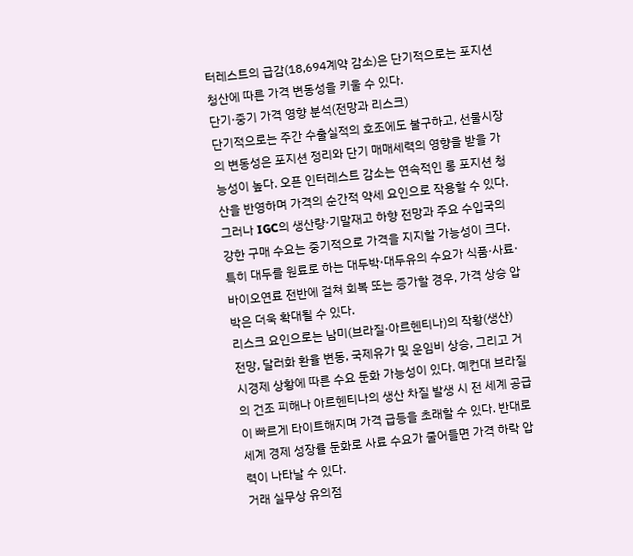터레스트의 급감(18,694계약 감소)은 단기적으로는 포지션 청산에 따른 가격 변동성을 키울 수 있다.
단기·중기 가격 영향 분석(전망과 리스크)
단기적으로는 주간 수출실적의 호조에도 불구하고, 선물시장의 변동성은 포지션 정리와 단기 매매세력의 영향을 받을 가능성이 높다. 오픈 인터레스트 감소는 연속적인 롱 포지션 청산을 반영하며 가격의 순간적 약세 요인으로 작용할 수 있다. 그러나 IGC의 생산량·기말재고 하향 전망과 주요 수입국의 강한 구매 수요는 중기적으로 가격을 지지할 가능성이 크다. 특히 대두를 원료로 하는 대두박·대두유의 수요가 식품·사료·바이오연료 전반에 걸쳐 회복 또는 증가할 경우, 가격 상승 압박은 더욱 확대될 수 있다.
리스크 요인으로는 남미(브라질·아르헨티나)의 작황(생산) 전망, 달러화 환율 변동, 국제유가 및 운임비 상승, 그리고 거시경제 상황에 따른 수요 둔화 가능성이 있다. 예컨대 브라질의 건조 피해나 아르헨티나의 생산 차질 발생 시 전 세계 공급이 빠르게 타이트해지며 가격 급등을 초래할 수 있다. 반대로 세계 경제 성장률 둔화로 사료 수요가 줄어들면 가격 하락 압력이 나타날 수 있다.
거래 실무상 유의점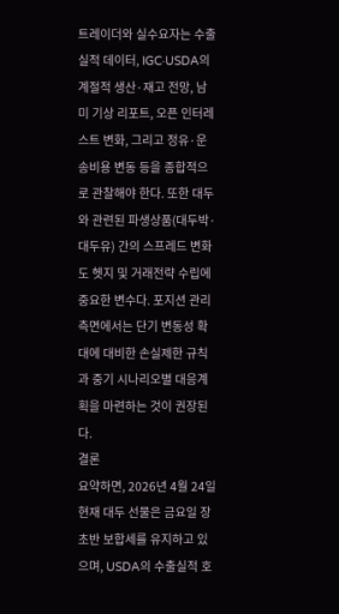트레이더와 실수요자는 수출실적 데이터, IGC·USDA의 계절적 생산·재고 전망, 남미 기상 리포트, 오픈 인터레스트 변화, 그리고 정유·운송비용 변동 등을 종합적으로 관찰해야 한다. 또한 대두와 관련된 파생상품(대두박·대두유) 간의 스프레드 변화도 헷지 및 거래전략 수립에 중요한 변수다. 포지션 관리 측면에서는 단기 변동성 확대에 대비한 손실제한 규칙과 중기 시나리오별 대응계획을 마련하는 것이 권장된다.
결론
요약하면, 2026년 4월 24일 현재 대두 선물은 금요일 장 초반 보합세를 유지하고 있으며, USDA의 수출실적 호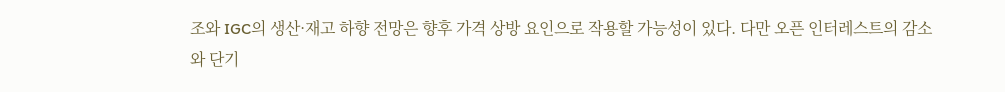조와 IGC의 생산·재고 하향 전망은 향후 가격 상방 요인으로 작용할 가능성이 있다. 다만 오픈 인터레스트의 감소와 단기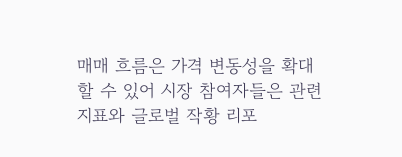매매 흐름은 가격 변동성을 확대할 수 있어 시장 참여자들은 관련 지표와 글로벌 작황 리포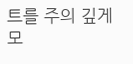트를 주의 깊게 모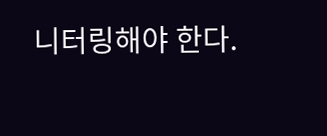니터링해야 한다.